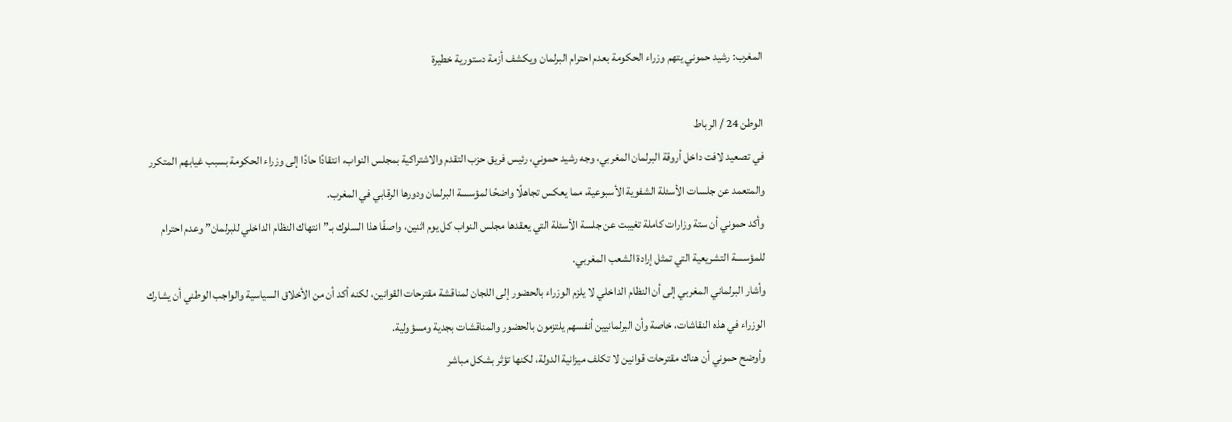المغرب: رشيد حموني يتهم وزراء الحكومة بعدم احترام البرلمان ويكشف أزمة دستورية خطيرة

الوطن 24 / الرباط
في تصعيد لافت داخل أروقة البرلمان المغربي، وجه رشيد حموني، رئيس فريق حزب التقدم والاشتراكية بمجلس النواب، انتقادًا حادًا إلى وزراء الحكومة بسبب غيابهم المتكرر والمتعمد عن جلسات الأسئلة الشفوية الأسبوعية، مما يعكس تجاهلًا واضحًا لمؤسسة البرلمان ودورها الرقابي في المغرب.
وأكد حموني أن ستة وزارات كاملة تغيبت عن جلسة الأسئلة التي يعقدها مجلس النواب كل يوم اثنين، واصفًا هذا السلوك بـ”انتهاك النظام الداخلي للبرلمان” وعدم احترام للمؤسسة التشريعية التي تمثل إرادة الشعب المغربي.
وأشار البرلماني المغربي إلى أن النظام الداخلي لا يلزم الوزراء بالحضور إلى اللجان لمناقشة مقترحات القوانين، لكنه أكد أن من الأخلاق السياسية والواجب الوطني أن يشارك الوزراء في هذه النقاشات، خاصة وأن البرلمانيين أنفسهم يلتزمون بالحضور والمناقشات بجدية ومسؤولية.
وأوضح حموني أن هناك مقترحات قوانين لا تكلف ميزانية الدولة، لكنها تؤثر بشكل مباشر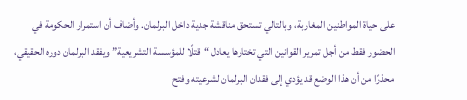على حياة المواطنين المغاربة، وبالتالي تستحق مناقشة جدية داخل البرلمان. وأضاف أن استمرار الحكومة في الحضور فقط من أجل تمرير القوانين التي تختارها يعادل “قتلًا للمؤسسة التشريعية” ويفقد البرلمان دوره الحقيقي، محذرًا من أن هذا الوضع قد يؤدي إلى فقدان البرلمان لشرعيته وفتح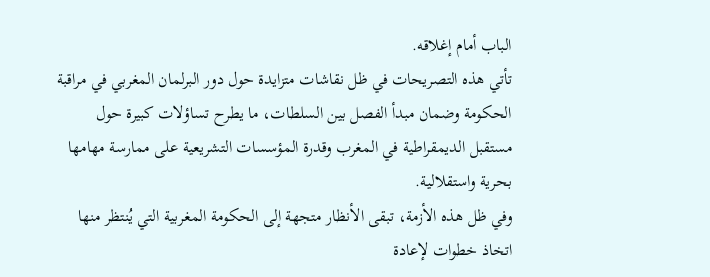الباب أمام إغلاقه.
تأتي هذه التصريحات في ظل نقاشات متزايدة حول دور البرلمان المغربي في مراقبة الحكومة وضمان مبدأ الفصل بين السلطات، ما يطرح تساؤلات كبيرة حول مستقبل الديمقراطية في المغرب وقدرة المؤسسات التشريعية على ممارسة مهامها بحرية واستقلالية.
وفي ظل هذه الأزمة، تبقى الأنظار متجهة إلى الحكومة المغربية التي يُنتظر منها اتخاذ خطوات لإعادة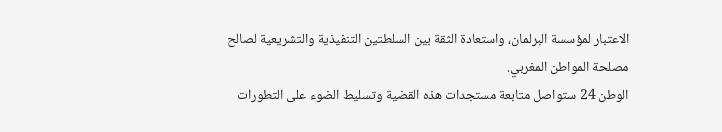الاعتبار لمؤسسة البرلمان، واستعادة الثقة بين السلطتين التنفيذية والتشريعية لصالح مصلحة المواطن المغربي.
الوطن 24 ستواصل متابعة مستجدات هذه القضية وتسليط الضوء على التطورات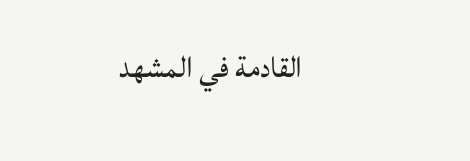القادمة في المشهد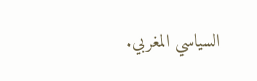السياسي المغربي.